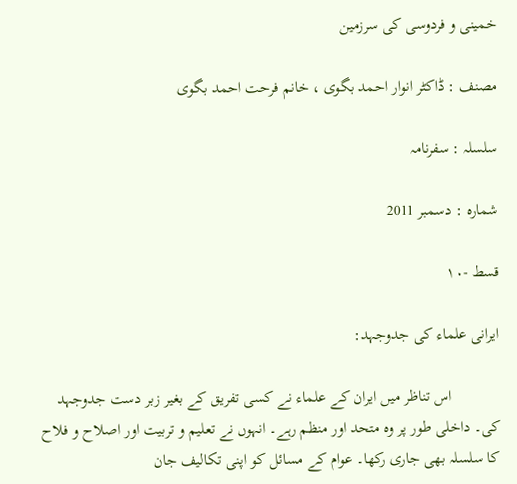خمینی و فردوسی کی سرزمین

مصنف : ڈاکٹر انوار احمد بگوی ، خانم فرحت احمد بگوی

سلسلہ : سفرنامہ

شمارہ : دسمبر 2011

قسط -۱۰

ایرانی علماء کی جدوجہد:

            اس تناظر میں ایران کے علماء نے کسی تفریق کے بغیر زبر دست جدوجہد کی۔ داخلی طور پر وہ متحد اور منظم رہے۔ انہوں نے تعلیم و تربیت اور اصلاح و فلاح کا سلسلہ بھی جاری رکھا۔ عوام کے مسائل کو اپنی تکالیف جان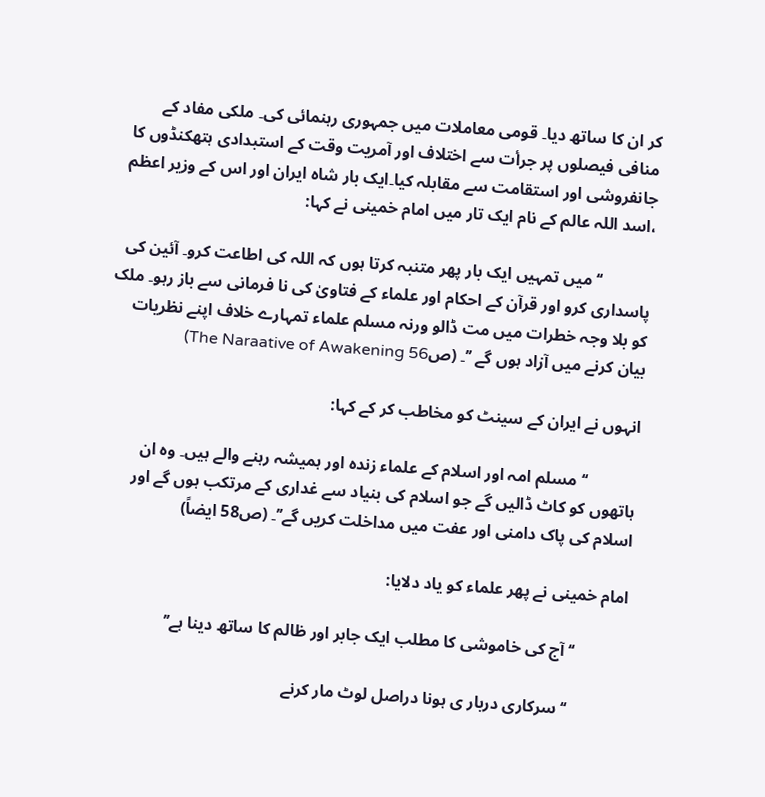کر ان کا ساتھ دیا۔ قومی معاملات میں جمہوری رہنمائی کی۔ ملکی مفاد کے منافی فیصلوں پر جرأت سے اختلاف اور آمریت وقت کے استبدادی ہتھکنڈوں کا جانفروشی اور استقامت سے مقابلہ کیا۔ایک بار شاہ ایران اور اس کے وزیر اعظم ،اسد اللہ عالم کے نام ایک تار میں امام خمینی نے کہا:

            ‘‘ میں تمہیں ایک بار پھر متنبہ کرتا ہوں کہ اللہ کی اطاعت کرو۔ آئین کی پاسداری کرو اور قرآن کے احکام اور علماء کے فتاویٰ کی نا فرمانی سے باز رہو۔ ملک کو بلا وجہ خطرات میں مت ڈالو ورنہ مسلم علماء تمہارے خلاف اپنے نظریات بیان کرنے میں آزاد ہوں گے ’’۔ (صThe Naraative of Awakening 56)

انہوں نے ایران کے سینٹ کو مخاطب کر کے کہا:

            ‘‘ مسلم امہ اور اسلام کے علماء زندہ اور ہمیشہ رہنے والے ہیں۔ وہ ان ہاتھوں کو کاٹ ڈالیں گے جو اسلام کی بنیاد سے غداری کے مرتکب ہوں گے اور اسلام کی پاک دامنی اور عفت میں مداخلت کریں گے’’۔ (ص58 ایضاً)

امام خمینی نے پھر علماء کو یاد دلایا:

            ‘‘ آج کی خاموشی کا مطلب ایک جابر اور ظالم کا ساتھ دینا ہے’’

             ‘‘ سرکاری دربار ی ہونا دراصل لوٹ مار کرنے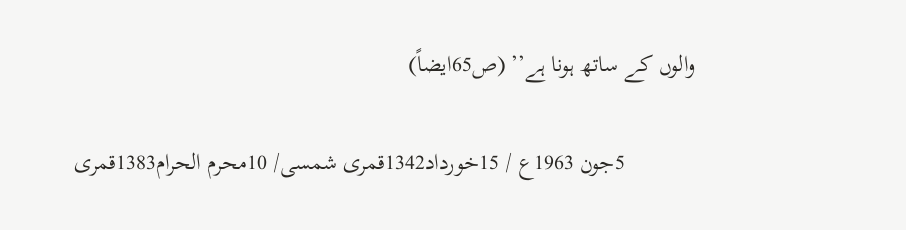والوں کے ساتھ ہونا ہے’’ (ص65ایضاً)

            5جون 1963ع / 15خورداد1342قمری شمسی/ 10محرم الحرام1383قمری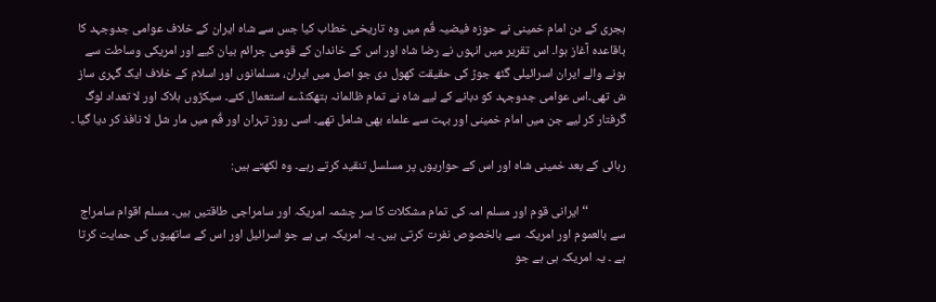ہجری کے دن امام خمینی نے حوزہ فیضیہ قُم میں وہ تاریخی خطاب کیا جس سے شاہ ایران کے خلاف عوامی جدوجہد کا باقاعدہ آغاز ہوا۔ اس تقریر میں انہوں نے رضا شاہ اور اس کے خاندان کے قومی جرائم بیان کیے اور امریکی وساطت سے ہونے والے ایران اسرائیلی گٹھ جوڑ کی حقیقت کھول دی جو اصل میں ایران، مسلمانوں اور اسلام کے خلاف ایک گہری ساز ش تھی۔اس عوامی جدوجہد کو دبانے کے لیے شاہ نے تمام ظالمانہ ہتھکنڈے استعمال کئے۔ سیکڑوں ہلاک اور لا تعداد لوگ گرفتار کر لیے جن میں امام خمینی اور بہت سے علماء بھی شامل تھے۔ اسی روز تہران اور قُم میں مار شل لا نافذ کر دیا گیا ۔

رہائی کے بعد خمینی شاہ اور اس کے حواریوں پر مسلسل تنقید کرتے رہے۔ وہ لکھتے ہیں:

             ‘‘ ایرانی قوم اور مسلم امہ کی تمام مشکلات کا سر چشمہ امریکہ اور سامراجی طاقتیں ہیں۔ مسلم اقوام سامراج سے بالعموم اور امریکہ سے بالخصوص نفرت کرتی ہیں۔ یہ امریکہ ہی ہے جو اسرائیل اور اس کے ساتھیوں کی حمایت کرتا ہے ۔ یہ امریکہ ہی ہے جو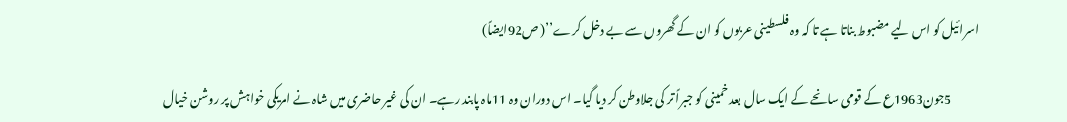اسرائیل کو اس لیے مضبوط بناتا ہے تا کہ وہ فلسطینی عربوں کو ان کے گھروں سے بے دخل کرے’’( ص92ایضاً)

            5جون1963ع کے قومی سانحے کے ایک سال بعد خمینی کو جبراً تر کی جلاوطن کر دیا گیا۔ اس دوران وہ 11ماہ پابند رہے۔ ان کی غیر حاضری میں شاہ نے امریکی خواہش پر روشن خیال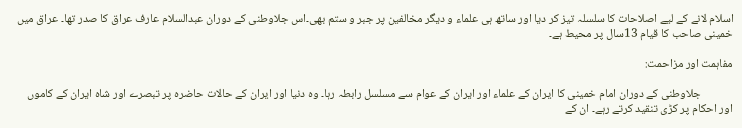اسلام لانے کے لیے اصلاحات کا سلسلہ تیز کر دیا اور ساتھ ہی علماء و دیگر مخالفین پر جبر و ستم بھی۔اس جلاوطنی کے دوران عبدالسلام عارف عراق کا صدر تھا۔ عراق میں خمینی صاحب کا قیام 13سال پر محیط ہے۔

مفاہمت اور مزاحمت:

            جلاوطنی کے دوران امام خمینی کا ایران کے علماء اور ایران کے عوام سے مسلسل رابطہ رہا۔ وہ دنیا اور ایران کے حالات حاضرہ پر تبصرے اور شاہ ایران کے کاموں اور احکام پر کڑی تنقید کرتے رہے۔ ان کے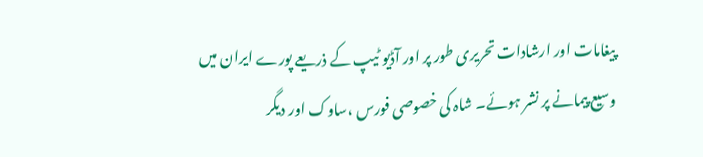پیغامات اور ارشادات تحریری طور پر اور آڈیو ٹیپ کے ذریعے پورے ایران میں وسیع پیمانے پر نشر ہوئے۔ شاہ کی خصوصی فورس ،ساوک اور دیگر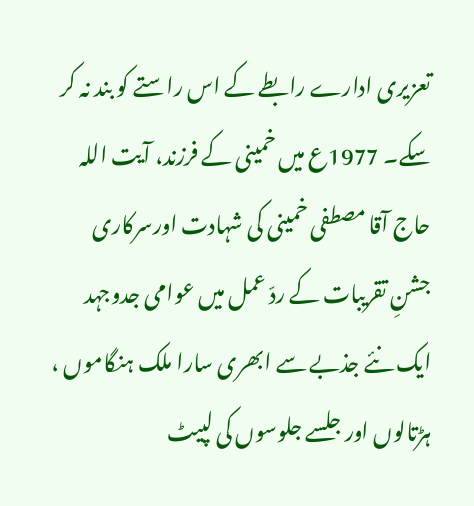تعزیری ادارے رابطے کے اس راستے کو بند نہ کر سکے۔ 1977ع میں خمینی کے فرزند، آیت اللہ حاج آقا مصطفی خمینی کی شہادت اورسرکاری جشنِ تقریبات کے ردّ عمل میں عوامی جدوجہد ایک نئے جذبے سے ابھری سارا ملک ہنگاموں ، ہڑتالوں اور جلسے جلوسوں کی لپیٹ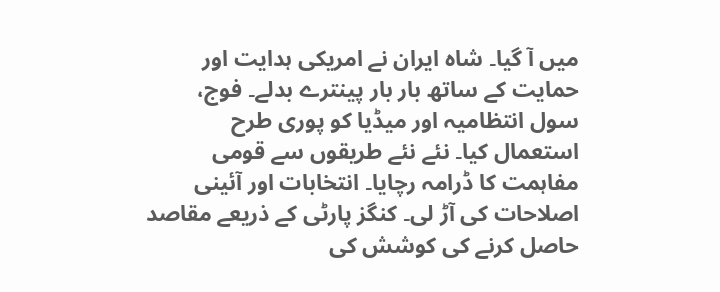میں آ گیا۔ شاہ ایران نے امریکی ہدایت اور حمایت کے ساتھ بار بار پینترے بدلے۔ فوج، سول انتظامیہ اور میڈیا کو پوری طرح استعمال کیا۔ نئے نئے طریقوں سے قومی مفاہمت کا ڈرامہ رچایا۔ انتخابات اور آئینی اصلاحات کی آڑ لی۔ کنگز پارٹی کے ذریعے مقاصد حاصل کرنے کی کوشش کی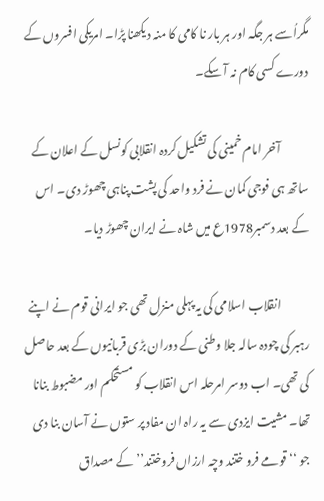مگراُسے ہر جگہ اور ہر بار نا کامی کا منہ دیکھنا پڑا۔ امریکی افسروں کے دورے کسی کام نہ آ سکے۔

            آخر امام خمینی کی تشکیل کردہ انقلابی کونسل کے اعلان کے ساتھ ہی فوجی کمان نے فرد واحد کی پشت پناہی چھوڑ دی۔ اس کے بعد دسمبر1978ع میں شاہ نے ایران چھوڑ دیا۔

            انقلاب اسلامی کی یہ پہلی منزل تھی جو ایرانی قوم نے اپنے رہبر کی چودہ سالہ جلا وطنی کے دوران بڑی قربانیوں کے بعد حاصل کی تھی۔ اب دوسر امرحلہ اس انقلاب کو مستحکم اور مضبوط بنانا تھا۔ مشیت ایزدی سے یہ راہ ان مفاد پر ستوں نے آسان بنا دی جو ‘‘ قومے فرو ختند وچہ ارزاں فروختند’’ کے مصداق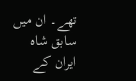تھے۔ ان میں سابق شاہ ایران کے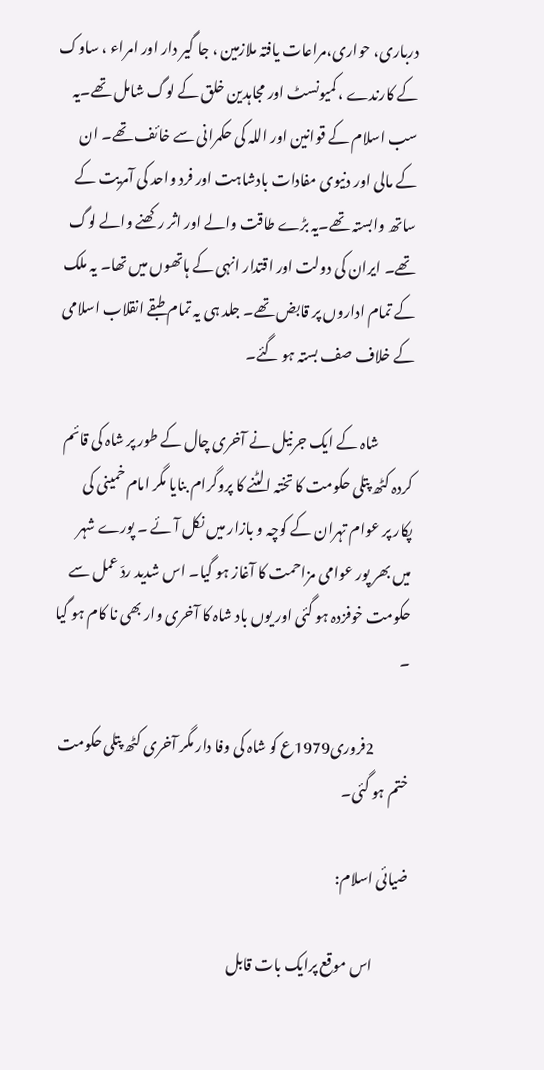درباری، حواری،مراعات یافتہ ملازمین ، جا گیر دار اور امراء ، ساوک کے کارندے ، کمیونسٹ اور مجاہدین خلق کے لوگ شامل تھے۔یہ سب اسلام کے قوانین اور اللہ کی حکمرانی سے خائف تھے۔ ان کے مالی اور دنیوی مفادات بادشاہت اور فرد واحد کی آمریت کے ساتھ وابستہ تھے۔یہ بڑے طاقت والے اور اثر رکھنے والے لوگ تھے۔ ایران کی دولت اور اقتدار انہی کے ہاتھوں میں تھا۔ یہ ملک کے تمام اداروں پر قابض تھے۔ جلد ہی یہ تمام طبقے انقلاب اسلامی کے خلاف صف بستہ ہو گئے۔

            شاہ کے ایک جرنیل نے آخری چال کے طور پر شاہ کی قائم کردہ کٹھ پتلی حکومت کا تختہ الٹنے کا پروگرام بنایا مگر امام خمینی کی پکار پر عوام تہران کے کوچہ و بازار میں نکل آئے ۔ پورے شہر میں بھر پور عوامی مزاحمت کا آغاز ہو گیا۔ اس شدید ردّ عمل سے حکومت خوفزدہ ہو گئی اور یوں باد شاہ کا آخری وار بھی نا کام ہو گیا ۔

            2فروری1979ع کو شاہ کی وفا دار مگر آخری کٹھ پتلی حکومت ختم ہو گئی۔

ضیائی اسلام:

            اس موقع پرایک بات قابل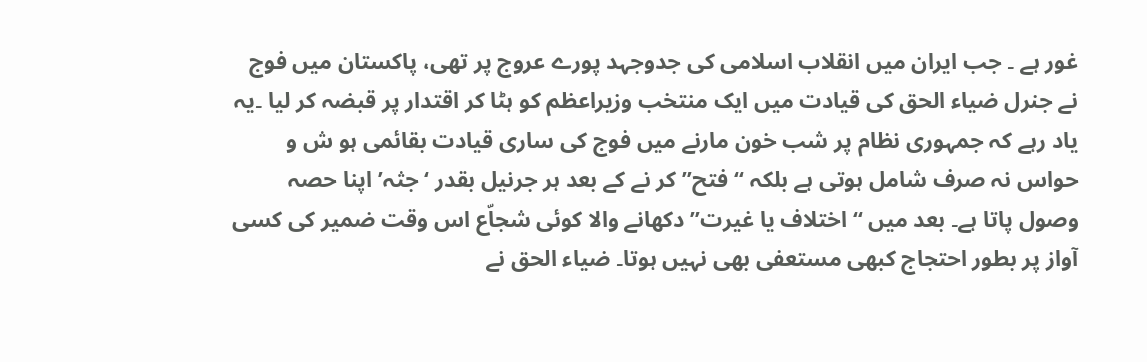غور ہے ۔ جب ایران میں انقلاب اسلامی کی جدوجہد پورے عروج پر تھی، پاکستان میں فوج نے جنرل ضیاء الحق کی قیادت میں ایک منتخب وزیراعظم کو ہٹا کر اقتدار پر قبضہ کر لیا ۔یہ یاد رہے کہ جمہوری نظام پر شب خون مارنے میں فوج کی ساری قیادت بقائمی ہو ش و حواس نہ صرف شامل ہوتی ہے بلکہ ‘‘ فتح’’ کر نے کے بعد ہر جرنیل بقدر ‘جثہ’ اپنا حصہ وصول پاتا ہے۔ بعد میں ‘‘ اختلاف یا غیرت’’ دکھانے والا کوئی شجاّع اس وقت ضمیر کی کسی آواز پر بطور احتجاج کبھی مستعفی بھی نہیں ہوتا۔ ضیاء الحق نے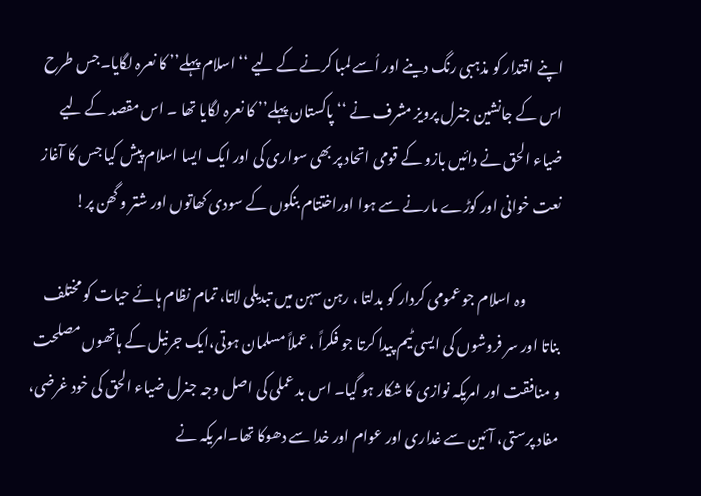اپنے اقتدار کو مذہبی رنگ دینے اور اُسے لمبا کرنے کے لیے ‘‘ اسلام پہلے’’ کا نعرہ لگایا۔جس طرح اس کے جانشین جنرل پرویز مشرف نے ‘‘ پاکستان پہلے’’ کا نعرہ لگایا تھا ۔ اس مقصد کے لیے ضیاء الحق نے دائیں بازو کے قومی اتحاد پر بھی سواری کی اور ایک ایسا اسلام پیش کیا جس کا آغاز نعت خوانی اور کوڑے مارنے سے ہوا اوراختتام بنکوں کے سودی کھاتوں اور شتر و گھن پر!

            وہ اسلام جو عمومی کردار کو بدلتا ، رہن سہن میں تبدیلی لاتا، تمام نظام ہائے حیات کو مختلف بناتا اور سر فروشوں کی ایسی ٹیم پیدا کرتا جو فکراً ، عملاً مسلمان ہوتی،ایک جرنیل کے ہاتھوں مصلحت و منافقت اور امریکہ نوازی کا شکار ہو گیا۔ اس بد عملی کی اصل وجہ جنرل ضیاء الحق کی خود غرضی، مفاد پرستی، آئین سے غداری اور عوام اور خدا سے دھوکا تھا۔امریکہ نے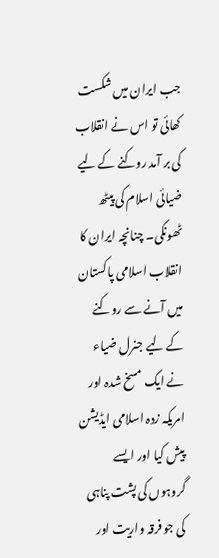جب ایران میں شکست کھائی تو اس نے انقلاب کی بر آمد روکنے کے لیے ضیائی اسلام کی پیٹھ ٹھونکی۔ چنانچہ ایران کا انقلاب اسلامی پاکستان میں آنے سے روکنے کے لیے جنرل ضیاء نے ایک مسخ شدہ اور امریکہ زدہ اسلامی ایڈیشن پیش کیا اور ایسے گروہوں کی پشت پناہی کی جو فرقہ واریت اور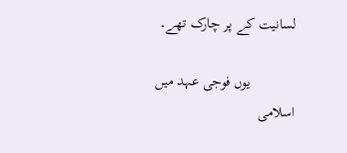لسانیت کے پر چارک تھے۔

            یوں فوجی عہد میں اسلامی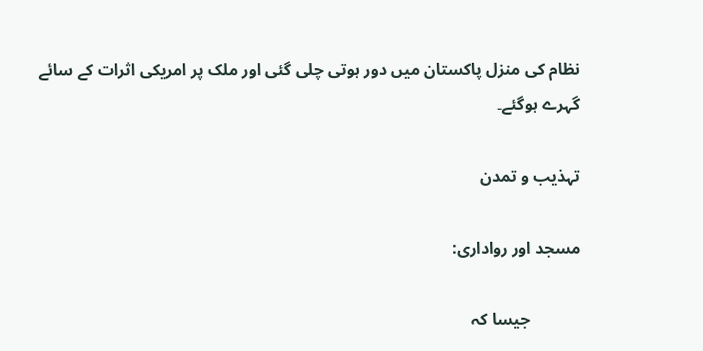نظام کی منزل پاکستان میں دور ہوتی چلی گئی اور ملک پر امریکی اثرات کے سائے گہرے ہوگئے۔

تہذیب و تمدن

مسجد اور رواداری:

            جیسا کہ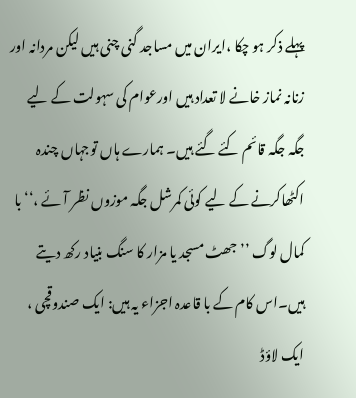پہلے ذکر ہو چکا ،ایران میں مساجد گنی چنی ہیں لیکن مردانہ اور زنانہ نماز خانے لا تعداد ہیں اورعوام کی سہولت کے لیے جگہ جگہ قائم کئے گئے ہیں۔ ہمارے ہاں توجہاں چندہ اکٹھاکرنے کے لیے کوئی کمرشل جگہ موزوں نظر آئے ،‘‘ با کمال لوگ ’’جھٹ مسجد یا مزار کا سنگ بنیاد رکھ دیتے ہیں۔اس کام کے با قاعدہ اجزاء یہ ہیں: ایک صندوقچی ، ایک لاؤڈ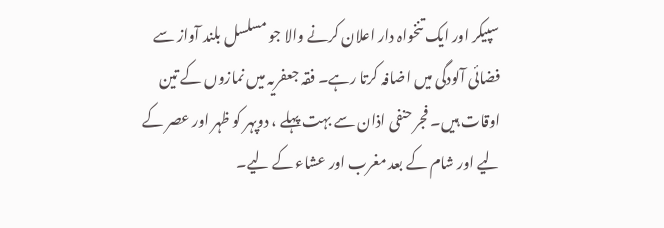سپیکر اور ایک تنخواہ دار اعلان کرنے والا جو مسلسل بلند آواز سے فضائی آلودگی میں اضافہ کرتا رہے۔ فقہ جعفریہ میں نمازوں کے تین اوقات ہیں۔ فجر حنفی اذان سے بہت پہلے ، دوپہر کو ظہر اور عصر کے لیے اور شام کے بعد مغرب اور عشاء کے لیے۔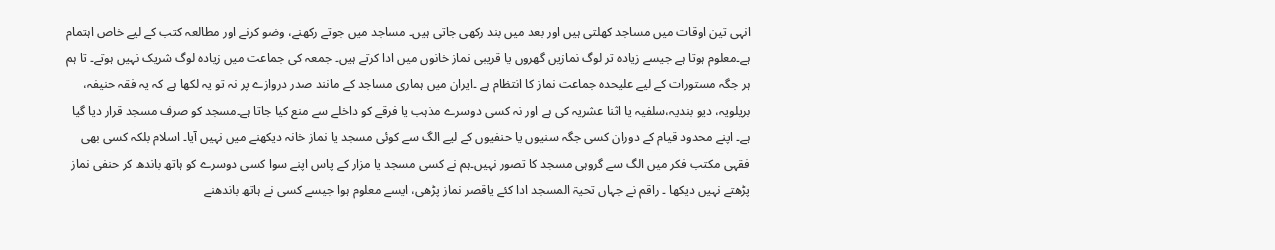انہی تین اوقات میں مساجد کھلتی ہیں اور بعد میں بند رکھی جاتی ہیں۔ مساجد میں جوتے رکھنے، وضو کرنے اور مطالعہ کتب کے لیے خاص اہتمام ہے۔معلوم ہوتا ہے جیسے زیادہ تر لوگ نمازیں گھروں یا قریبی نماز خانوں میں ادا کرتے ہیں۔ جمعہ کی جماعت میں زیادہ لوگ شریک نہیں ہوتے۔ تا ہم ہر جگہ مستورات کے لیے علیحدہ جماعت نماز کا انتظام ہے ۔ایران میں ہماری مساجد کے مانند صدر دروازے پر نہ تو یہ لکھا ہے کہ یہ فقہ حنیفہ، بریلویہ، دیو بندیہ،سلفیہ یا اثنا عشریہ کی ہے اور نہ کسی دوسرے مذہب یا فرقے کو داخلے سے منع کیا جاتا ہے۔مسجد کو صرف مسجد قرار دیا گیا ہے۔ اپنے محدود قیام کے دوران کسی جگہ سنیوں یا حنفیوں کے لیے الگ سے کوئی مسجد یا نماز خانہ دیکھنے میں نہیں آیا۔ اسلام بلکہ کسی بھی فقہی مکتب فکر میں الگ سے گروہی مسجد کا تصور نہیں۔ہم نے کسی مسجد یا مزار کے پاس اپنے سوا کسی دوسرے کو ہاتھ باندھ کر حنفی نماز پڑھتے نہیں دیکھا ۔ راقم نے جہاں تحیۃ المسجد ادا کئے یاقصر نماز پڑھی، ایسے معلوم ہوا جیسے کسی نے ہاتھ باندھنے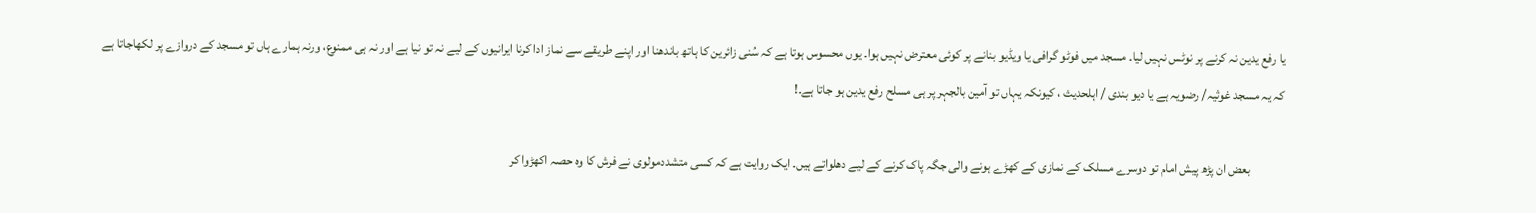یا رفع یدین نہ کرنے پر نوٹس نہیں لیا۔ مسجد میں فوٹو گرافی یا ویڈیو بنانے پر کوئی معترض نہیں ہوا۔ یوں محسوس ہوتا ہے کہ سُنی زائرین کا ہاتھ باندھنا اور اپنے طریقے سے نماز ادا کرنا ایرانیوں کے لیے نہ تو نیا ہے اور نہ ہی ممنوع، ورنہ ہمارے ہاں تو مسجد کے دروازے پر لکھاجاتا ہے کہ یہ مسجد غوثیہ/ رضویہ ہے یا دیو بندی / اہلحدیث ، کیونکہ یہاں تو آمین بالجہر پر ہی مسلح رفع یدین ہو جاتا ہے۔!

             بعض ان پڑھ پیش امام تو دوسرے مسلک کے نمازی کے کھڑے ہونے والی جگہ پاک کرنے کے لیے دھلواتے ہیں۔ ایک روایت ہے کہ کسی متشددمولوی نے فرش کا وہ حصہ اکھڑوا کر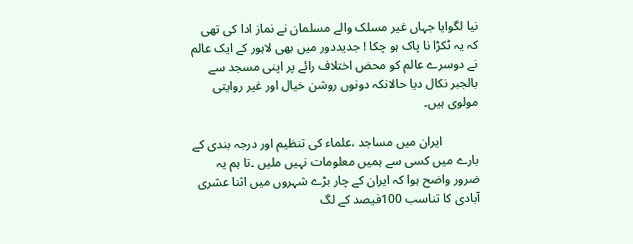نیا لگوایا جہاں غیر مسلک والے مسلمان نے نماز ادا کی تھی کہ یہ ٹکڑا نا پاک ہو چکا ! جدیددور میں بھی لاہور کے ایک عالم نے دوسرے عالم کو محض اختلاف رائے پر اپنی مسجد سے بالجبر نکال دیا حالانکہ دونوں روشن خیال اور غیر روایتی مولوی ہیں۔

            ایران میں مساجد ،علماء کی تنظیم اور درجہ بندی کے بارے میں کسی سے ہمیں معلومات نہیں ملیں ۔تا ہم یہ ضرور واضح ہوا کہ ایران کے چار بڑے شہروں میں اثنا عشری آبادی کا تناسب 100فیصد کے لگ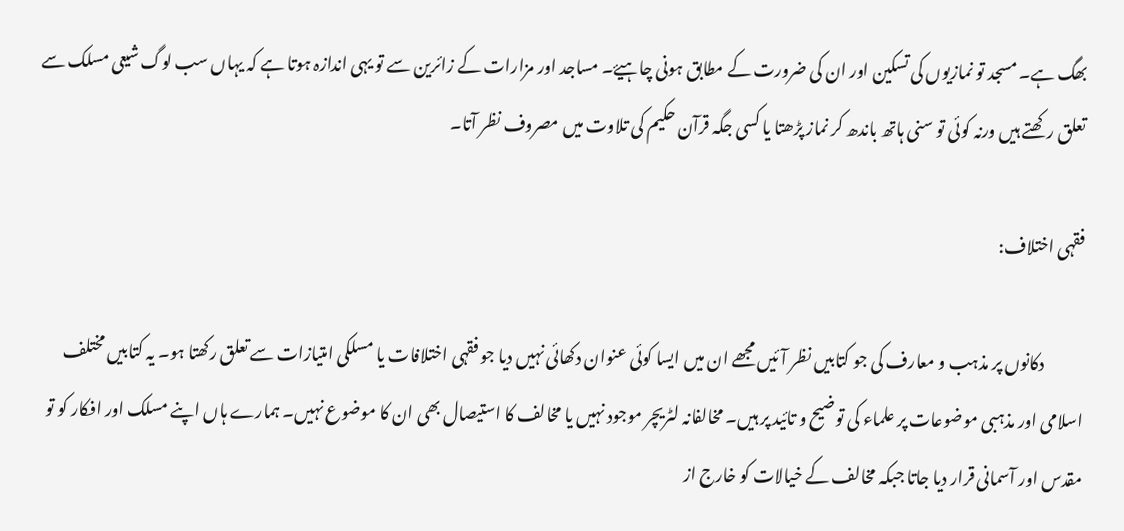بھگ ہے۔ مسجد تو نمازیوں کی تسکین اور ان کی ضرورت کے مطابق ہونی چاہیۓ۔ مساجد اور مزارات کے زائرین سے تو یہی اندازہ ہوتا ہے کہ یہاں سب لوگ شیعی مسلک سے تعلق رکھتے ہیں ورنہ کوئی تو سنی ہاتھ باندھ کر نماز پڑھتا یا کسی جگہ قرآن حکیم کی تلاوت میں مصروف نظر آتا۔

فقہی اختلاف:

            دکانوں پر مذہب و معارف کی جو کتابیں نظر آئیں مجھے ان میں ایسا کوئی عنوان دکھائی نہیں دیا جو فقہی اختلافات یا مسلکی امتیازات سے تعلق رکھتا ہو۔ یہ کتابیں مختلف اسلامی اور مذہبی موضوعات پر علماء کی توضیح و تائید پر ہیں۔ مخالفانہ لٹریچر موجود نہیں یا مخالف کا استیصال بھی ان کا موضوع نہیں۔ ہمارے ہاں اپنے مسلک اور افکار کو تو مقدس اور آسمانی قرار دیا جاتا جبکہ مخالف کے خیالات کو خارج از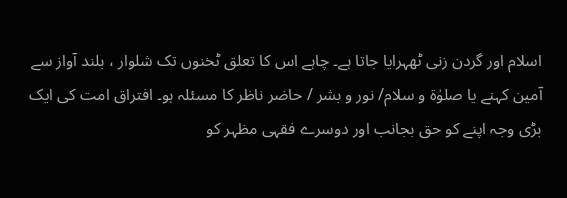اسلام اور گردن زنی ٹھہرایا جاتا ہے۔ چاہے اس کا تعلق ٹخنوں تک شلوار ، بلند آواز سے آمین کہنے یا صلوٰۃ و سلام/ نور و بشر / حاضر ناظر کا مسئلہ ہو۔ افتراق امت کی ایک بڑی وجہ اپنے کو حق بجانب اور دوسرے فقہی مظہر کو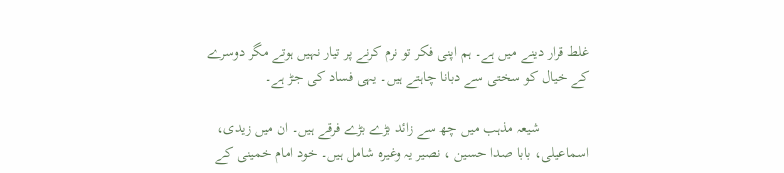غلط قرار دینے میں ہے۔ ہم اپنی فکر تو نرم کرنے پر تیار نہیں ہوتے مگر دوسرے کے خیال کو سختی سے دبانا چاہتے ہیں۔ یہی فساد کی جڑ ہے۔

             شیعہ مذہب میں چھ سے زائد بڑے بڑے فرقے ہیں۔ ان میں زیدی، اسماعیلی، بابا صدا حسین ، نصیر یہ وغیرہ شامل ہیں۔ خود امام خمینی کے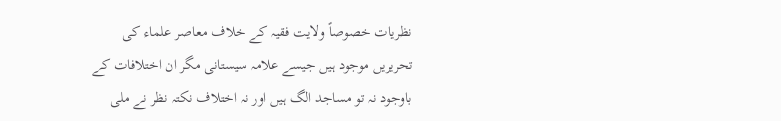نظریات خصوصاً ولایت فقیہ کے خلاف معاصر علماء کی تحریریں موجود ہیں جیسے علامہ سیستانی مگر ان اختلافات کے باوجود نہ تو مساجد الگ ہیں اور نہ اختلاف نکتہ نظر نے ملی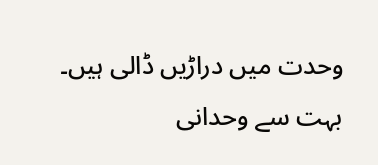وحدت میں دراڑیں ڈالی ہیں۔ بہت سے وحدانی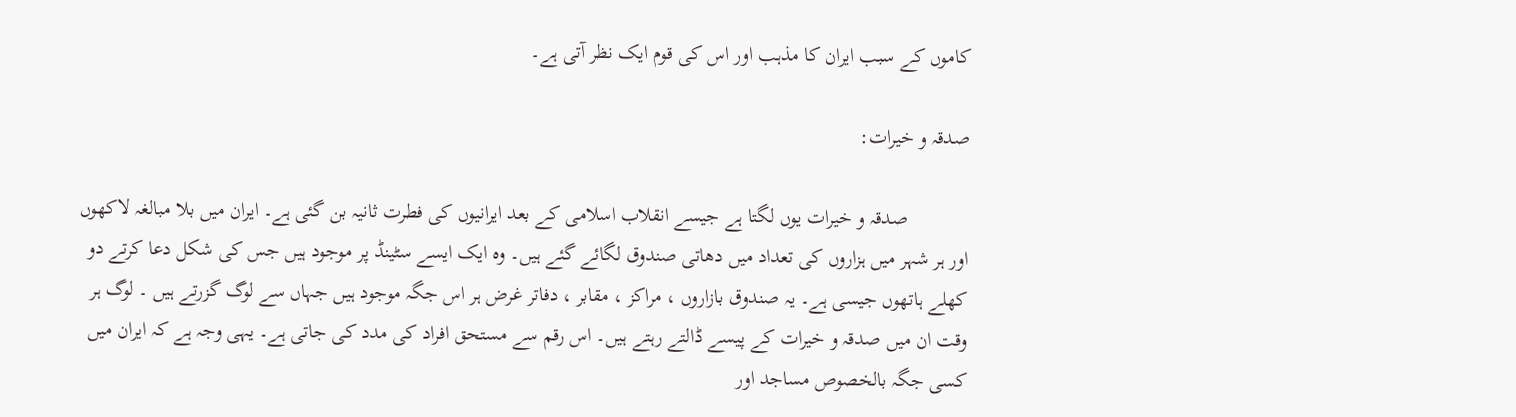کاموں کے سبب ایران کا مذہب اور اس کی قوم ایک نظر آتی ہے۔

صدقہ و خیرات:

            صدقہ و خیرات یوں لگتا ہے جیسے انقلاب اسلامی کے بعد ایرانیوں کی فطرت ثانیہ بن گئی ہے۔ ایران میں بلا مبالغہ لاکھوں اور ہر شہر میں ہزاروں کی تعداد میں دھاتی صندوق لگائے گئے ہیں۔ وہ ایک ایسے سٹینڈ پر موجود ہیں جس کی شکل دعا کرتے دو کھلے ہاتھوں جیسی ہے۔ یہ صندوق بازاروں ، مراکز ، مقابر ، دفاتر غرض ہر اس جگہ موجود ہیں جہاں سے لوگ گزرتے ہیں ۔ لوگ ہر وقت ان میں صدقہ و خیرات کے پیسے ڈالتے رہتے ہیں۔ اس رقم سے مستحق افراد کی مدد کی جاتی ہے۔ یہی وجہ ہے کہ ایران میں کسی جگہ بالخصوص مساجد اور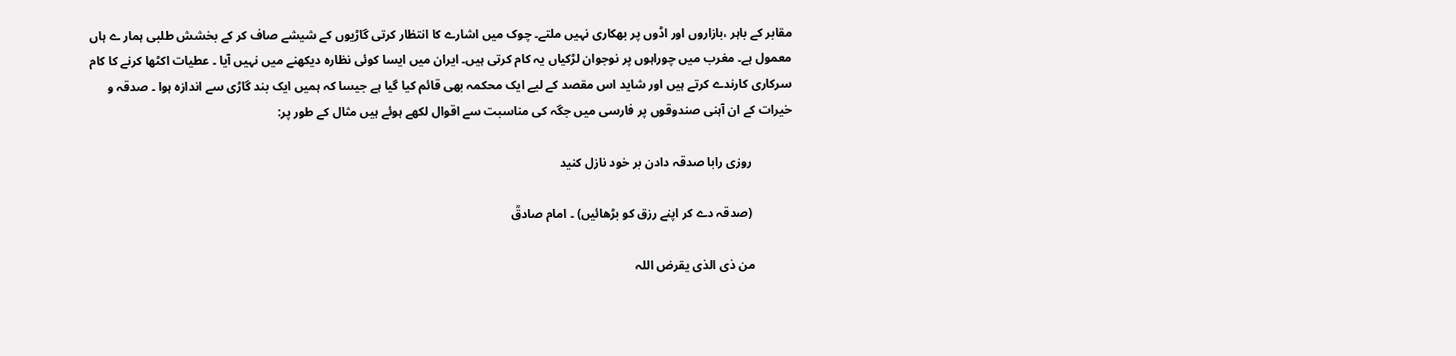مقابر کے باہر ،بازاروں اور اڈوں پر بھکاری نہیں ملتے۔ چوک میں اشارے کا انتظار کرتی گاڑیوں کے شیشے صاف کر کے بخشش طلبی ہمار ے ہاں معمول ہے۔ مغرب میں چوراہوں پر نوجوان لڑکیاں یہ کام کرتی ہیں۔ ایران میں ایسا کوئی نظارہ دیکھنے میں نہیں آیا ۔ عطیات اکٹھا کرنے کا کام سرکاری کارندے کرتے ہیں اور شاید اس مقصد کے لیے ایک محکمہ بھی قائم کیا گیا ہے جیسا کہ ہمیں ایک بند گاڑی سے اندازہ ہوا ۔ صدقہ و خیرات کے ان آہنی صندوقوں پر فارسی میں جگہ کی مناسبت سے اقوال لکھے ہوئے ہیں مثال کے طور پر:

             روزی رابا صدقہ دادن بر خود نازل کنید

             (صدقہ دے کر اپنے رزق کو بڑھائیں) ۔ امام صادقؒ

            من ذی الذی یقرض اللہ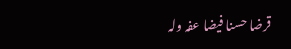قرضا حسنا فیضا عفہ ولہ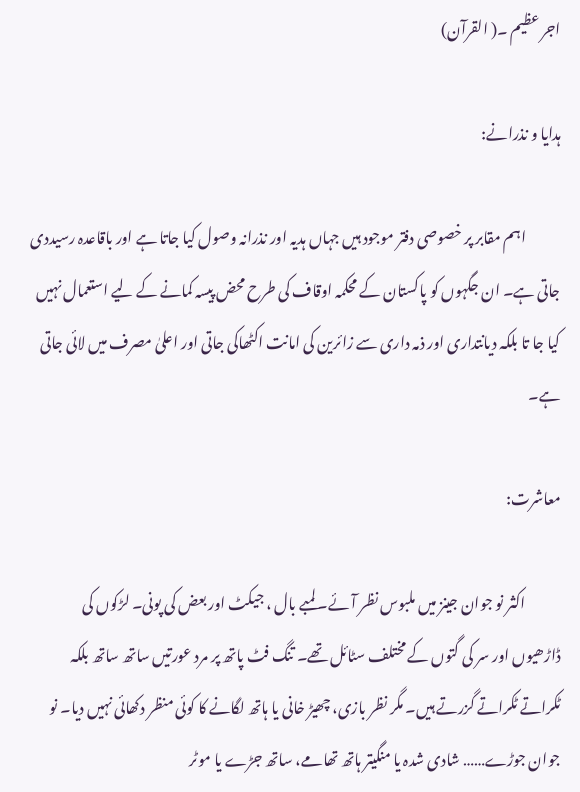اجر عظیم ۔( القرآن)

ہدایا و نذرانے:

            اہم مقابر پر خصوصی دفتر موجود ہیں جہاں ہدیہ اور نذرانہ وصول کیا جاتا ہے اور باقاعدہ رسیددی جاتی ہے۔ ان جگہوں کو پاکستان کے محکمہ اوقاف کی طرح محض پیسہ کمانے کے لیے استعمال نہیں کیا جا تا بلکہ دیانتداری اور ذمہ داری سے زائرین کی امانت اکٹھاکی جاتی اور اعلیٰ مصرف میں لائی جاتی ہے۔

معاشرت:

            اکثر نو جوان جینز میں ملبوس نظر آئے۔ لمبے بال ، جیکٹ اور بعض کی پونی۔ لڑکوں کی ڈاڑھیوں اور سر کی گتوں کے مختلف سٹائل تھے۔ تنگ فٹ پاتھ پر مرد عورتیں ساتھ ساتھ بلکہ ٹکراتے ٹکراتے گزرتے ہیں۔ مگر نظر بازی، چھیڑ خانی یا ہاتھ لگانے کا کوئی منظر دکھائی نہیں دیا۔ نو جوان جوڑے…… شادی شدہ یا منگیتر ہاتھ تھامے، ساتھ جڑے یا موٹر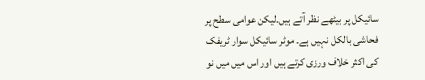سائیکل پر بیٹھے نظر آتے ہیں۔لیکن عوامی سطح پر فحاشی بالکل نہیں ہے۔ موٹر سائیکل سوار ٹریفک کی اکثر خلاف ورزی کرتے ہیں اور اس میں میں نو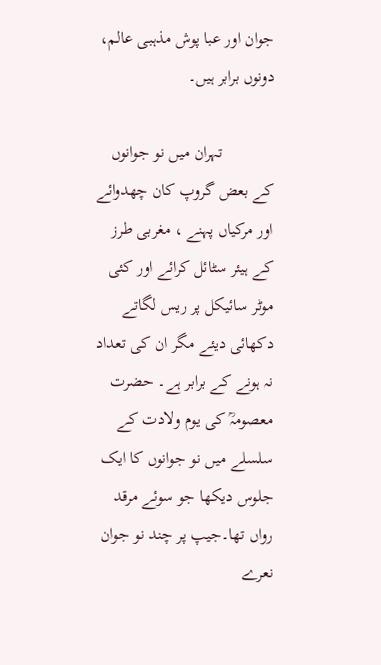جوان اور عبا پوش مذہبی عالم، دونوں برابر ہیں۔

            تہران میں نو جوانوں کے بعض گروپ کان چھدوائے اور مرکیاں پہنے ، مغربی طرز کے ہیئر سٹائل کرائے اور کئی موٹر سائیکل پر ریس لگاتے دکھائی دیئے مگر ان کی تعداد نہ ہونے کے برابر ہے۔ حضرت معصومہؒ کی یوم ولادت کے سلسلے میں نو جوانوں کا ایک جلوس دیکھا جو سوئے مرقد رواں تھا۔جیپ پر چند نو جوان نعرے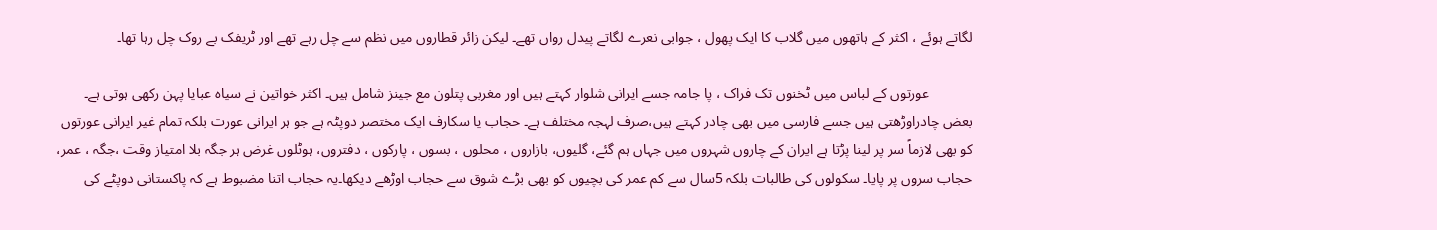لگاتے ہوئے ، اکثر کے ہاتھوں میں گلاب کا ایک پھول ، جوابی نعرے لگاتے پیدل رواں تھے۔ لیکن زائر قطاروں میں نظم سے چل رہے تھے اور ٹریفک بے روک چل رہا تھا۔

            عورتوں کے لباس میں ٹخنوں تک فراک ، پا جامہ جسے ایرانی شلوار کہتے ہیں اور مغربی پتلون مع جینز شامل ہیں۔ اکثر خواتین نے سیاہ عبایا پہن رکھی ہوتی ہے۔ بعض چادراوڑھتی ہیں جسے فارسی میں بھی چادر کہتے ہیں،صرف لہجہ مختلف ہے۔ حجاب یا سکارف ایک مختصر دوپٹہ ہے جو ہر ایرانی عورت بلکہ تمام غیر ایرانی عورتوں کو بھی لازماً سر پر لینا پڑتا ہے ایران کے چاروں شہروں میں جہاں ہم گئے، گلیوں، بازاروں ، محلوں ، بسوں ، پارکوں ، دفتروں، ہوٹلوں غرض ہر جگہ بلا امتیاز وقت ،جگہ ، عمر، حجاب سروں پر پایا۔ سکولوں کی طالبات بلکہ 5سال سے کم عمر کی بچیوں کو بھی بڑے شوق سے حجاب اوڑھے دیکھا۔یہ حجاب اتنا مضبوط ہے کہ پاکستانی دوپٹے کی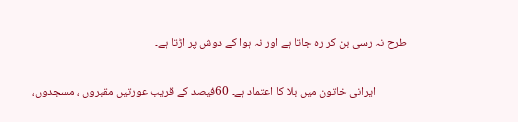طرح نہ رسی بن کر رہ جاتا ہے اور نہ ہوا کے دوش پر اڑتا ہے۔

            ایرانی خاتون میں بلا کا اعتماد ہے۔ 60فیصد کے قریب عورتیں مقبروں ، مسجدوں،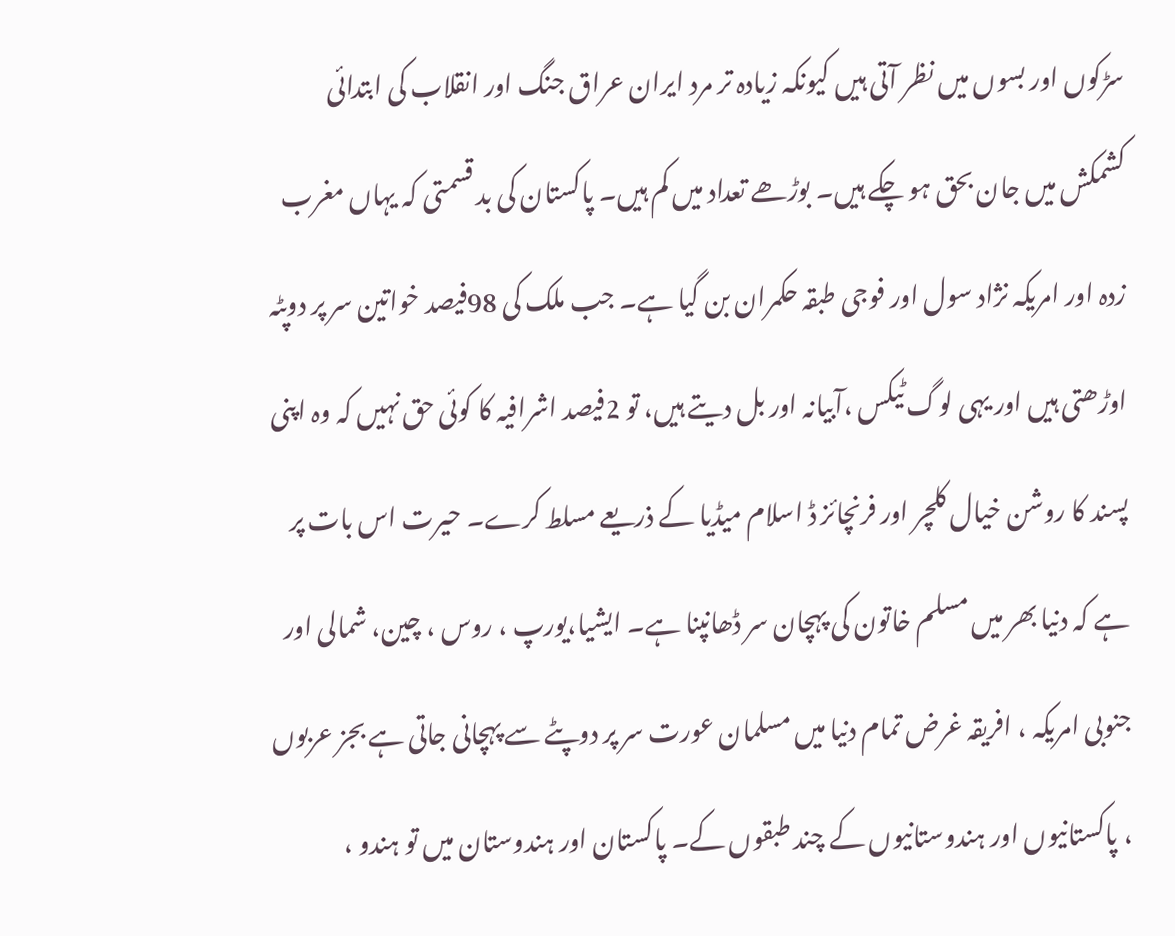سڑکوں اور بسوں میں نظر آتی ہیں کیونکہ زیادہ تر مرد ایران عراق جنگ اور انقلاب کی ابتدائی کشمکش میں جان بحق ہو چکے ہیں۔ بوڑھے تعداد میں کم ہیں۔ پاکستان کی بد قسمتی کہ یہاں مغرب زدہ اور امریکہ نژاد سول اور فوجی طبقہ حکمران بن گیا ہے۔ جب ملک کی 98فیصد خواتین سر پر دوپٹہ اوڑھتی ہیں اور یہی لوگ ٹیکس ،آبیانہ اور بل دیتے ہیں، تو 2فیصد اشرافیہ کا کوئی حق نہیں کہ وہ اپنی پسند کا روشن خیال کلچر اور فرنچائز ڈ اسلام میڈیا کے ذریعے مسلط کرے۔ حیرت اس بات پر ہے کہ دنیا بھر میں مسلم خاتون کی پہچان سر ڈھانپنا ہے۔ ایشیا،یورپ ، روس ، چین، شمالی اور جنوبی امریکہ ، افریقہ غرض تمام دنیا میں مسلمان عورت سر پر دوپٹے سے پہچانی جاتی ہے بجز عربوں ، پاکستانیوں اور ہندوستانیوں کے چند طبقوں کے۔ پاکستان اور ہندوستان میں تو ہندو ،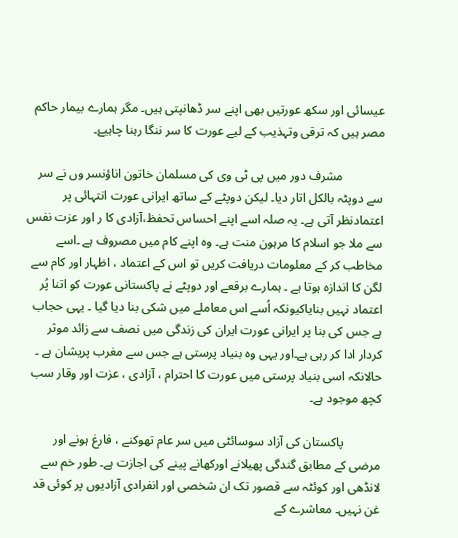عیسائی اور سکھ عورتیں بھی اپنے سر ڈھانپتی ہیں۔ مگر ہمارے بیمار حاکم مصر ہیں کہ ترقی وتہذیب کے لیے عورت کا سر ننگا رہنا چاہیۓ۔

             مشرف دور میں پی ٹی وی کی مسلمان خاتون اناؤنسر وں نے سر سے دوپٹہ بالکل اتار دیا۔ لیکن دوپٹے کے ساتھ ایرانی عورت انتہائی پر اعتمادنظر آتی ہے۔ یہ صلہ اسے اپنے احساس تحفظ،آزادی کا ر اور عزت نفس سے ملا جو اسلام کا مرہون منت ہے۔ وہ اپنے کام میں مصروف ہے ۔اسے مخاطب کر کے معلومات دریافت کریں تو اس کے اعتماد ، اظہار اور کام سے لگن کا اندازہ ہوتا ہے ۔ ہمارے برقعے اور دوپٹے نے پاکستانی عورت کو اتنا پُر اعتماد نہیں بنایاکیونکہ اُسے اس معاملے میں شکی بنا دیا گیا ۔ یہی حجاب ہے جس کی بنا پر ایرانی عورت ایران کی زندگی میں نصف سے زائد موثر کردار ادا کر رہی ہے۔اور یہی وہ بنیاد پرستی ہے جس سے مغرب پریشان ہے ۔ حالانکہ اسی بنیاد پرستی میں عورت کا احترام ، آزادی ، عزت اور وقار سب کچھ موجود ہے۔

            پاکستان کی آزاد سوسائٹی میں سر عام تھوکنے ، فارغ ہونے اور مرضی کے مطابق گندگی پھیلانے اورکھانے پینے کی اجازت ہے۔ طور خم سے لانڈھی اور کوئٹہ سے قصور تک ان شخصی اور انفرادی آزادیوں پر کوئی قد غن نہیں۔ معاشرے کے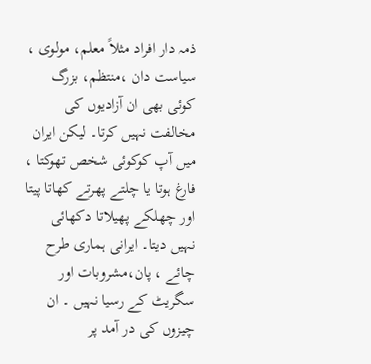ذمہ دار افراد مثلاً معلم، مولوی ، سیاست دان ،منتظم، بزرگ کوئی بھی ان آزادیوں کی مخالفت نہیں کرتا۔ لیکن ایران میں آپ کوکوئی شخص تھوکتا ، فارغ ہوتا یا چلتے پھرتے کھاتا پیتا اور چھلکے پھیلاتا دکھائی نہیں دیتا۔ ایرانی ہماری طرح چائے ، پان،مشروبات اور سگریٹ کے رسیا نہیں ۔ ان چیزوں کی در آمد پر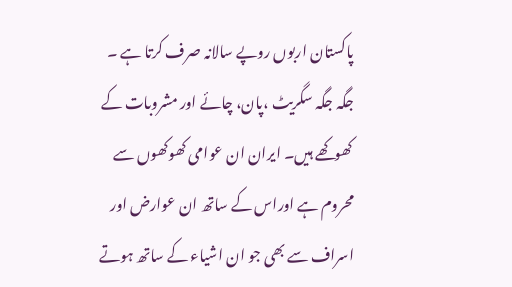پاکستان اربوں روپے سالانہ صرف کرتا ہے ۔ جگہ جگہ سگریٹ ،پان، چائے اور مشروبات کے کھوکھے ہیں۔ ایران ان عوامی کھوکھوں سے محروم ہے اوراس کے ساتھ ان عوارض اور اسراف سے بھی جو ان اشیاء کے ساتھ ہوتے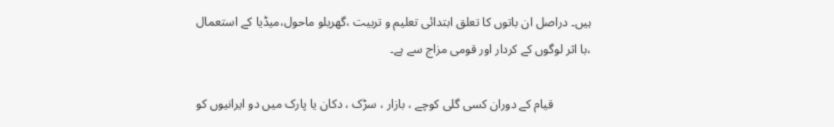ہیں۔ دراصل ان باتوں کا تعلق ابتدائی تعلیم و تربیت ،گھریلو ماحول،میڈیا کے استعمال ،با اثر لوگوں کے کردار اور قومی مزاج سے ہے۔

            قیام کے دوران کسی گلی کوچے ، بازار ، سڑک ، دکان یا پارک میں دو ایرانیوں کو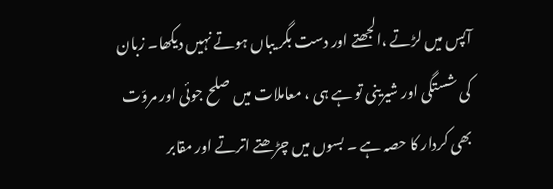آپس میں لڑتے ،الجھتے اور دست بگر یباں ہوتے نہیں دیکھا۔ زبان کی شستگی اور شیرینی تو ہے ہی ، معاملات میں صلح جوئی اور مروّت بھی کردار کا حصہ ہے ۔ بسوں میں چڑھتے اترتے اور مقابر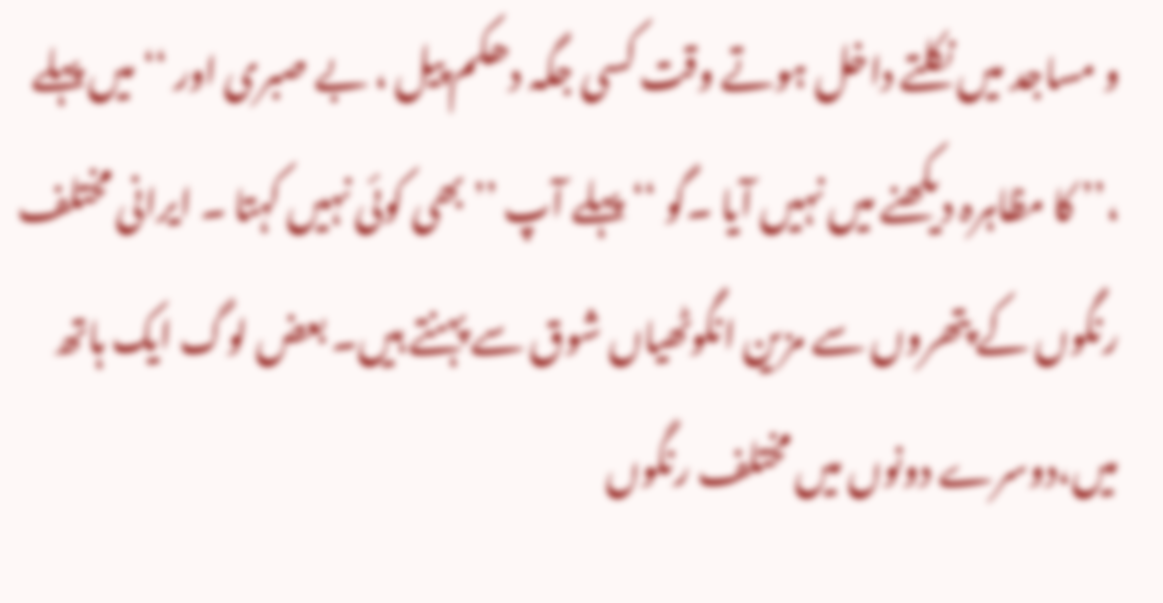و مساجد میں نکلتے داخل ہوتے وقت کسی جگہ دھکم پیل ، بے صبری اور ‘‘ میں پہلے ،’’ کا مظاہرہ دیکھنے میں نہیں آیا ۔گو ‘‘ پہلے آپ ’’ بھی کوئی نہیں کہتا ۔ ایرانی مختلف رنگوں کے پتھروں سے مزین انگوٹھیاں شوق سے پہنتے ہیں۔ بعض لوگ ایک ہاتھ میں،دوسرے دونوں میں مختلف رنگوں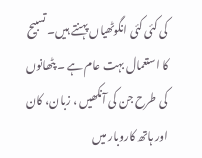کی کئی کئی انگوٹھیاں پہنتے ہیں۔ تسبیح کا استعمال بہت عام ہے ۔ پٹھانوں کی طرح جن کی آنکھیں ، زبان، کان اور ہاتھ کاروبار میں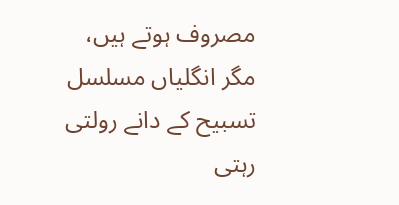مصروف ہوتے ہیں، مگر انگلیاں مسلسل تسبیح کے دانے رولتی رہتی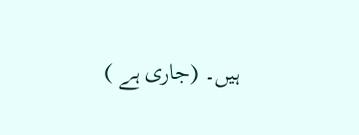ہیں۔ (جاری ہے )